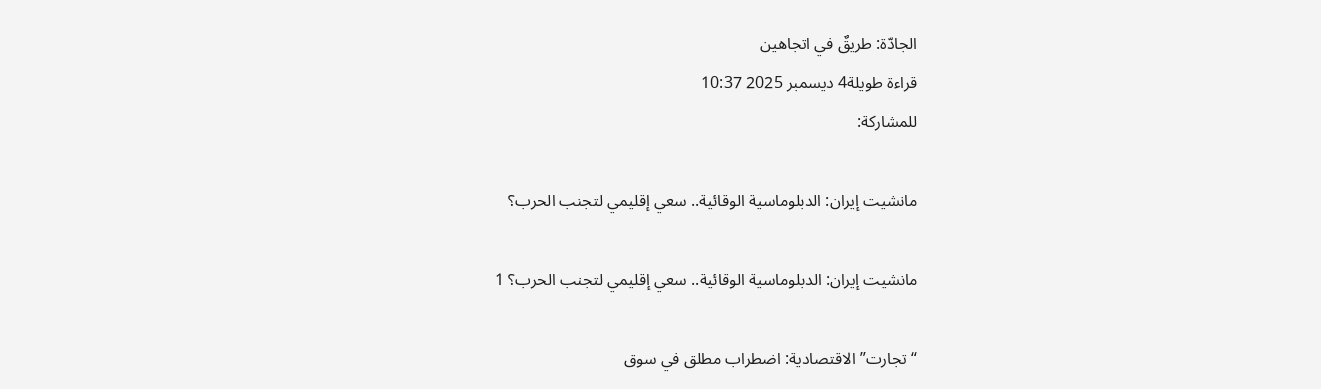الجادّة: طريقٌ في اتجاهين
قراءة طويلة4 ديسمبر 2025 10:37
للمشاركة:

مانشيت إيران: الدبلوماسية الوقائية.. سعي إقليمي لتجنب الحرب؟

مانشيت إيران: الدبلوماسية الوقائية.. سعي إقليمي لتجنب الحرب؟ 1

“تجارت” الاقتصادية: اضطراب مطلق في سوق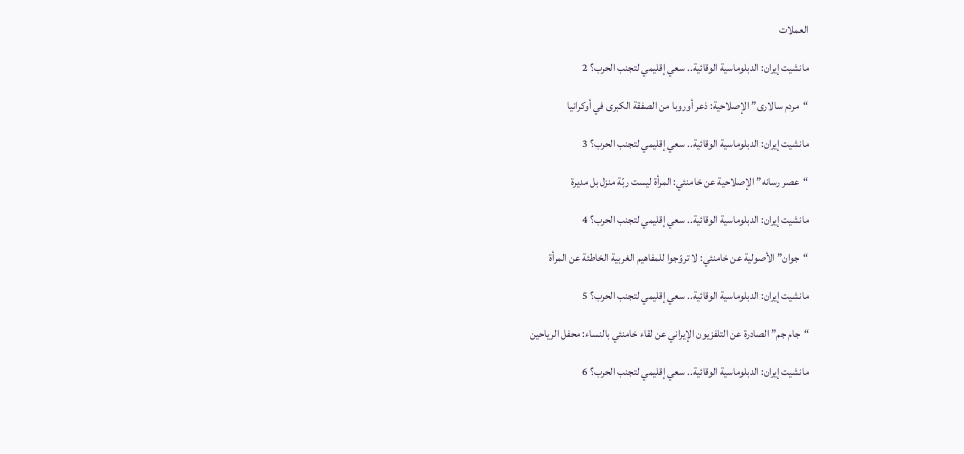العملات

مانشيت إيران: الدبلوماسية الوقائية.. سعي إقليمي لتجنب الحرب؟ 2

“مردم سالارى” الإصلاحية: ذعر أوروبا من الصفقة الكبرى في أوكرانيا

مانشيت إيران: الدبلوماسية الوقائية.. سعي إقليمي لتجنب الحرب؟ 3

“عصر رسانه” الإصلاحية عن خامنئي: المرأة ليست ربّة منزل بل مديرة

مانشيت إيران: الدبلوماسية الوقائية.. سعي إقليمي لتجنب الحرب؟ 4

“جوان” الأصولية عن خامنئي: لا تروّجوا للمفاهيم الغربية الخاطئة عن المرأة

مانشيت إيران: الدبلوماسية الوقائية.. سعي إقليمي لتجنب الحرب؟ 5

“جام جم” الصادرة عن التلفزيون الإيراني عن لقاء خامنئي بالنساء: محفل الرياحين

مانشيت إيران: الدبلوماسية الوقائية.. سعي إقليمي لتجنب الحرب؟ 6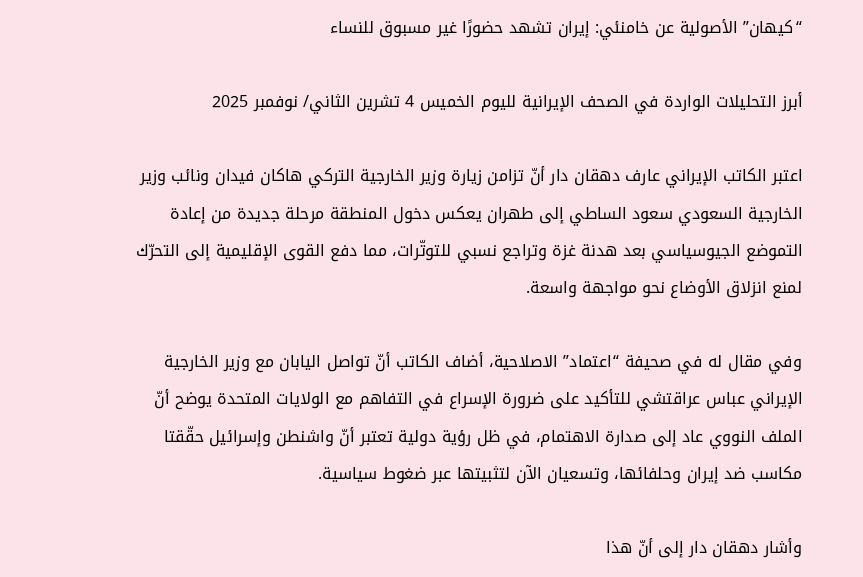“كيهان” الأصولية عن خامنئي: إيران تشهد حضورًا غير مسبوق للنساء

أبرز التحليلات الواردة في الصحف الإيرانية لليوم الخميس 4 تشرين الثاني/ نوفمبر 2025

اعتبر الكاتب الإيراني عارف دهقان دار أنّ تزامن زيارة وزير الخارجية التركي هاكان فيدان ونائب وزير الخارجية السعودي سعود الساطي إلى طهران يعكس دخول المنطقة مرحلة جديدة من إعادة التموضع الجيوسياسي بعد هدنة غزة وتراجع نسبي للتوتّرات، مما دفع القوى الإقليمية إلى التحرّك لمنع انزلاق الأوضاع نحو مواجهة واسعة.

وفي مقال له في صحيفة “اعتماد” الاصلاحية، أضاف الكاتب أنّ تواصل اليابان مع وزير الخارجية الإيراني عباس عراقتشي للتأكيد على ضرورة الإسراع في التفاهم مع الولايات المتحدة يوضح أنّ الملف النووي عاد إلى صدارة الاهتمام، في ظل رؤية دولية تعتبر أنّ واشنطن وإسرائيل حقّقتا مكاسب ضد إيران وحلفائها، وتسعيان الآن لتثبيتها عبر ضغوط سياسية.

وأشار دهقان دار إلى أنّ هذا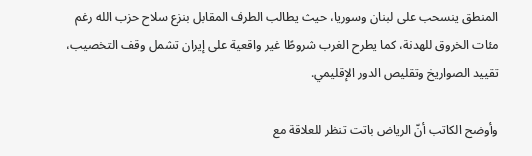المنطق ينسحب على لبنان وسوريا، حيث يطالب الطرف المقابل بنزع سلاح حزب الله رغم مئات الخروق للهدنة، كما يطرح الغرب شروطًا غير واقعية على إيران تشمل وقف التخصيب، تقييد الصواريخ وتقليص الدور الإقليمي.

وأوضح الكاتب أنّ الرياض باتت تنظر للعلاقة مع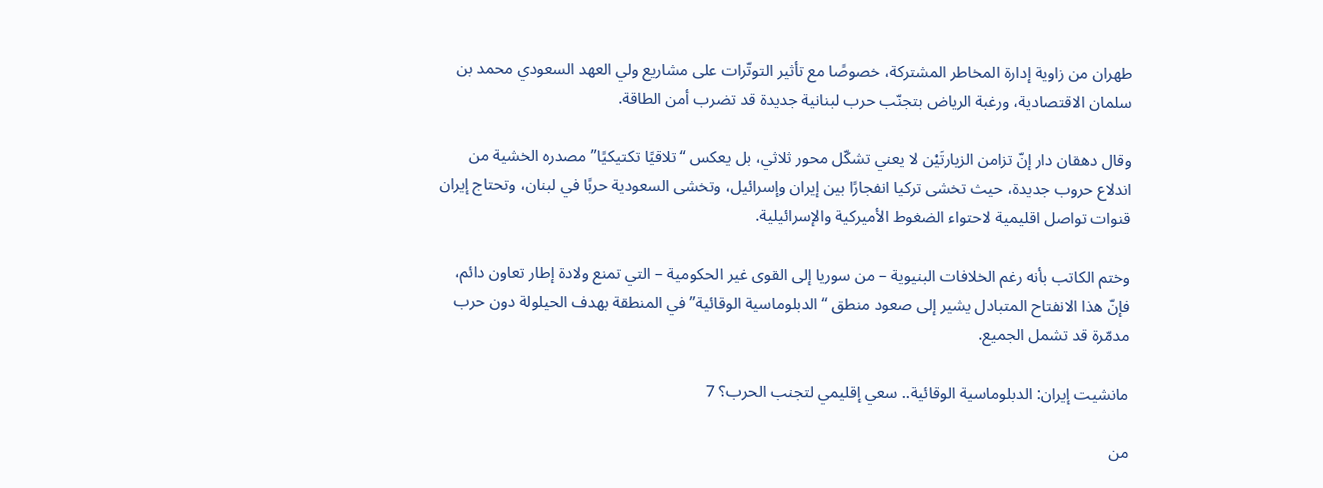طهران من زاوية إدارة المخاطر المشتركة، خصوصًا مع تأثير التوتّرات على مشاريع ولي العهد السعودي محمد بن سلمان الاقتصادية، ورغبة الرياض بتجنّب حرب لبنانية جديدة قد تضرب أمن الطاقة.

وقال دهقان دار إنّ تزامن الزيارتَيْن لا يعني تشكّل محور ثلاثي، بل يعكس “تلاقيًا تكتيكيًا” مصدره الخشية من اندلاع حروب جديدة، حيث تخشى تركيا انفجارًا بين إيران وإسرائيل، وتخشى السعودية حربًا في لبنان، وتحتاج إيران قنوات تواصل اقليمية لاحتواء الضغوط الأميركية والإسرائيلية.

وختم الكاتب بأنه رغم الخلافات البنيوية – من سوريا إلى القوى غير الحكومية – التي تمنع ولادة إطار تعاون دائم، فإنّ هذا الانفتاح المتبادل يشير إلى صعود منطق “الدبلوماسية الوقائية” في المنطقة بهدف الحيلولة دون حرب مدمّرة قد تشمل الجميع.

مانشيت إيران: الدبلوماسية الوقائية.. سعي إقليمي لتجنب الحرب؟ 7

من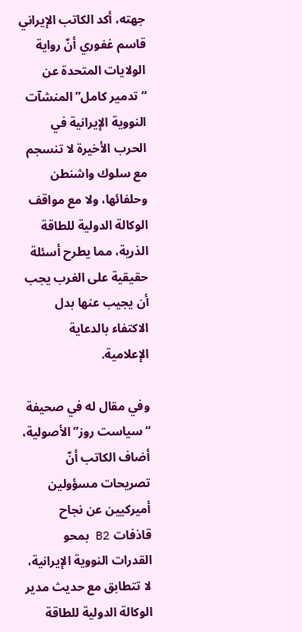جهته، أكد الكاتب الإيراني قاسم غفوري أنّ رواية الولايات المتحدة عن “تدمير كامل” المنشآت النووية الإيرانية في الحرب الأخيرة لا تنسجم مع سلوك واشنطن وحلفائها، ولا مع مواقف الوكالة الدولية للطاقة الذرية، مما يطرح أسئلة حقيقية على الغرب يجب أن يجيب عنها بدل الاكتفاء بالدعاية الإعلامية.

وفي مقال له في صحيفة “سياست روز” الأصولية، أضاف الكاتب أنّ تصريحات مسؤولين أميركيين عن نجاح قاذفات B2 بمحو القدرات النووية الإيرانية، لا تتطابق مع حديث مدير الوكالة الدولية للطاقة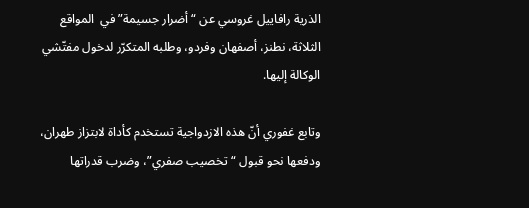الذرية رافاييل غروسي عن “أضرار جسيمة” في  المواقع الثلاثة، نطنز، أصفهان وفردو، وطلبه المتكرّر لدخول مفتّشي الوكالة إليها.

وتابع غفوري أنّ هذه الازدواجية تستخدم كأداة لابتزاز طهران، ودفعها نحو قبول “تخصيب صفري”، وضرب قدراتها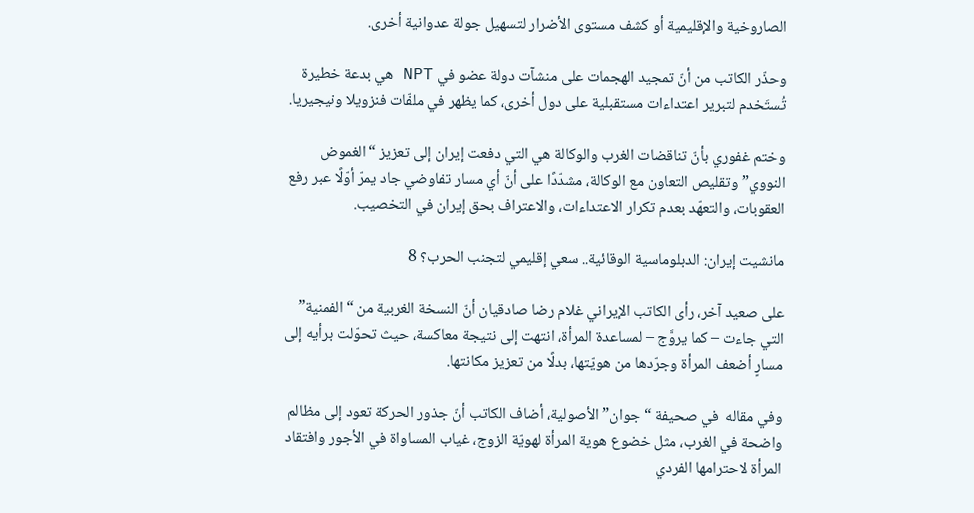الصاروخية والإقليمية أو كشف مستوى الأضرار لتسهيل جولة عدوانية أخرى.

وحذّر الكاتب من أنّ تمجيد الهجمات على منشآت دولة عضو في NPT هي بدعة خطيرة تُستَخدم لتبرير اعتداءات مستقبلية على دول أخرى، كما يظهر في ملفّات فنزويلا ونيجيريا.

وختم غفوري بأنّ تناقضات الغرب والوكالة هي التي دفعت إيران إلى تعزيز “الغموض النووي” وتقليص التعاون مع الوكالة، مشدّدًا على أنّ أي مسار تفاوضي جاد يمرّ أوّلًا عبر رفع العقوبات، والتعهّد بعدم تكرار الاعتداءات، والاعتراف بحق إيران في التخصيب.

مانشيت إيران: الدبلوماسية الوقائية.. سعي إقليمي لتجنب الحرب؟ 8

على صعيد آخر، رأى الكاتب الإيراني غلام رضا صادقيان أنّ النسخة الغربية من “الفمنية” التي جاءت – كما يروَّج – لمساعدة المرأة، انتهت إلى نتيجة معاكسة، حيث تحوّلت برأيه إلى مسارٍ أضعف المرأة وجرّدها من هويّتها، بدلًا من تعزيز مكانتها.

وفي مقاله  في صحيفة “جوان” الأصولية، أضاف الكاتب أنّ جذور الحركة تعود إلى مظالم واضحة في الغرب، مثل خضوع هوية المرأة لهويّة الزوج، غياب المساواة في الأجور وافتقاد المرأة لاحترامها الفردي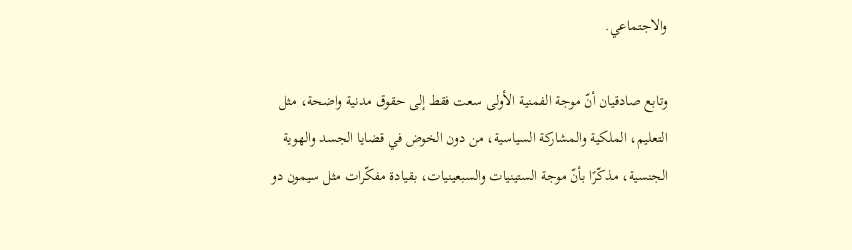والاجتماعي.

وتابع صادقيان أنّ موجة الفمنية الأولى سعت فقط إلى حقوق مدنية واضحة، مثل التعليم، الملكية والمشاركة السياسية، من دون الخوض في قضايا الجسد والهوية الجنسية، مذكّرًا بأنّ موجة الستينيات والسبعينيات، بقيادة مفكّرات مثل سيمون دو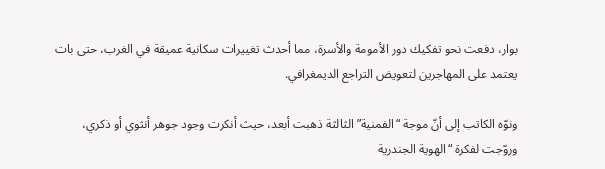بوار، دفعت نحو تفكيك دور الأمومة والأسرة، مما أحدث تغييرات سكانية عميقة في الغرب، حتى بات يعتمد على المهاجرين لتعويض التراجع الديمغرافي.

ونوّه الكاتب إلى أنّ موجة “الفمنية” الثالثة ذهبت أبعد، حيث أنكرت وجود جوهر أنثوي أو ذكري، وروّجت لفكرة “الهوية الجندرية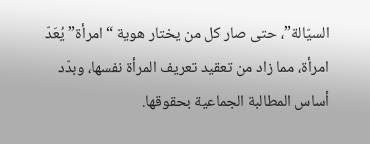السيّالة”، حتى صار كل من يختار هوية “امرأة” يُعَدّ امرأة، مما زاد من تعقيد تعريف المرأة نفسها، وبدّد أساس المطالبة الجماعية بحقوقها.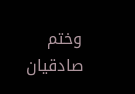وختم صادقيان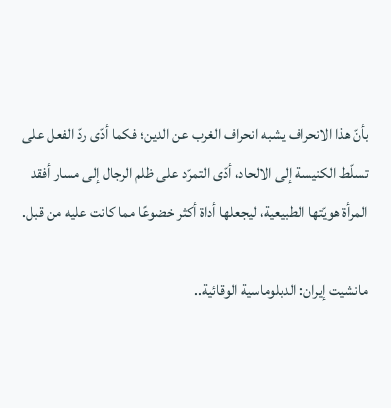بأنّ هذا الانحراف يشبه انحراف الغرب عن الدين؛ فكما أدّى ردّ الفعل على تسلّط الكنيسة إلى الالحاد، أدّى التمرّد على ظلم الرجال إلى مسار أفقد المرأة هويّتها الطبيعية، ليجعلها أداة أكثر خضوعًا مما كانت عليه من قبل.

مانشيت إيران: الدبلوماسية الوقائية..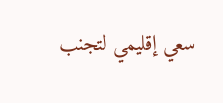سعي إقليمي لتجنب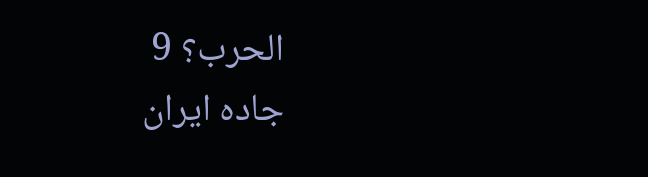الحرب؟ 9
جاده ايران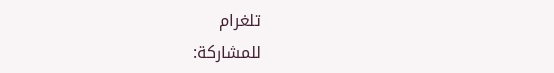تلغرام
للمشاركة: